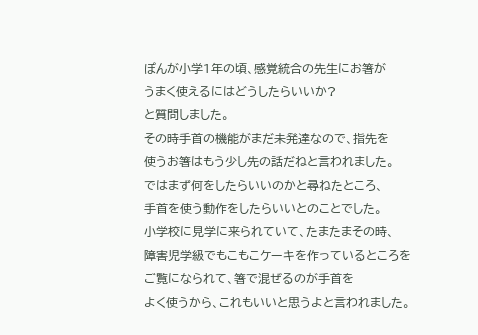ぽんが小学1年の頃、感覚統合の先生にお箸が
うまく使えるにはどうしたらいいか?
と質問しました。
その時手首の機能がまだ未発達なので、指先を
使うお箸はもう少し先の話だねと言われました。
ではまず何をしたらいいのかと尋ねたところ、
手首を使う動作をしたらいいとのことでした。
小学校に見学に来られていて、たまたまその時、
障害児学級でもこもこケーキを作っているところを
ご覧になられて、箸で混ぜるのが手首を
よく使うから、これもいいと思うよと言われました。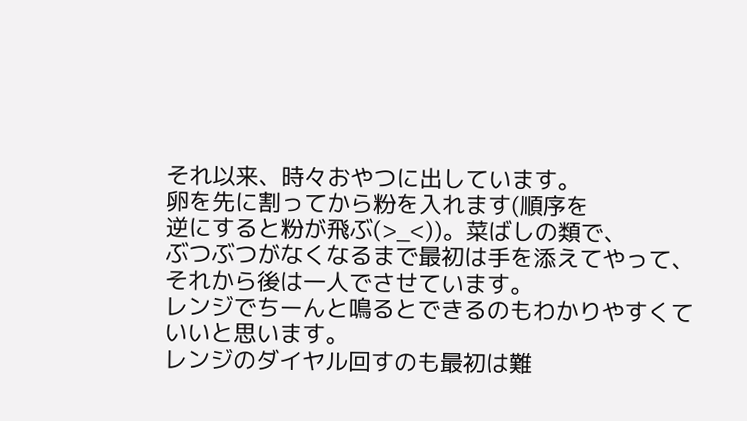それ以来、時々おやつに出しています。
卵を先に割ってから粉を入れます(順序を
逆にすると粉が飛ぶ(>_<))。菜ばしの類で、
ぶつぶつがなくなるまで最初は手を添えてやって、
それから後は一人でさせています。
レンジでちーんと鳴るとできるのもわかりやすくて
いいと思います。
レンジのダイヤル回すのも最初は難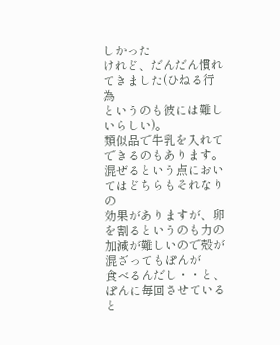しかった
けれど、だんだん慣れてきました(ひねる行為
というのも彼には難しいらしい)。
類似品で牛乳を入れてできるのもあります。
混ぜるという点においてはどちらもそれなりの
効果がありますが、卵を割るというのも力の
加減が難しいので殻が混ざってもぽんが
食べるんだし・・と、ぽんに毎回させていると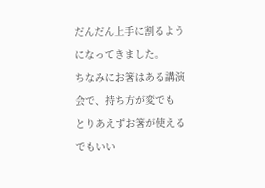だんだん上手に割るようになってきました。
ちなみにお箸はある講演会で、持ち方が変でも
とりあえずお箸が使えるでもいい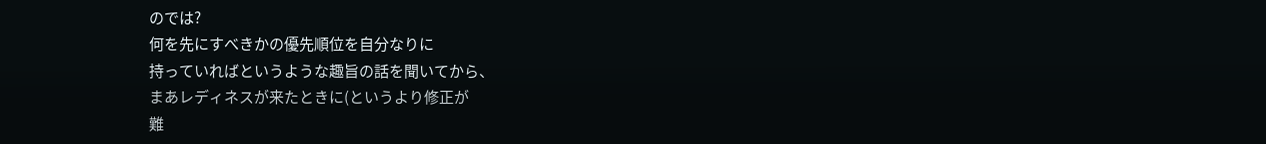のでは?
何を先にすべきかの優先順位を自分なりに
持っていればというような趣旨の話を聞いてから、
まあレディネスが来たときに(というより修正が
難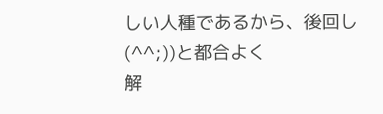しい人種であるから、後回し(^^;))と都合よく
解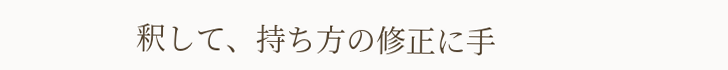釈して、持ち方の修正に手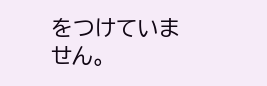をつけていません。